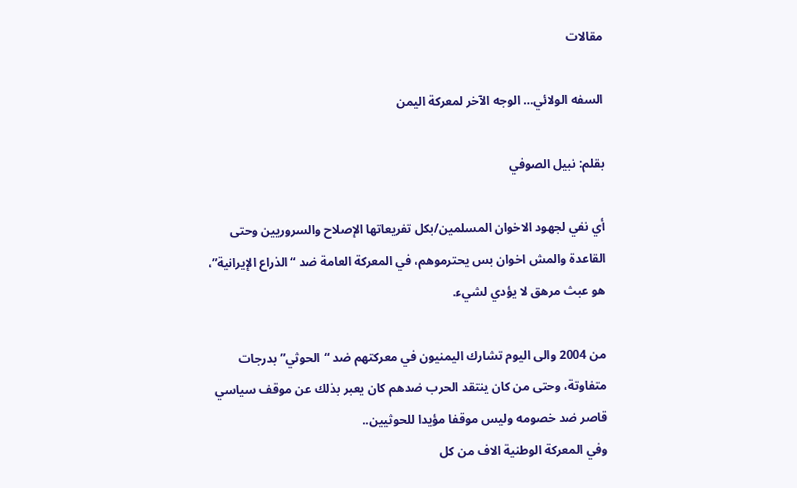مقالات

السفه الولائي… الوجه الآخر لمعركة اليمن

بقلم: نبيل الصوفي

أي نفي لجهود الاخوان المسلمين/بكل تفريعاتها الإصلاح والسروريين وحتى القاعدة والمش اخوان بس يحترموهم، في المعركة العامة ضد “الذراع الإيرانية”، هو عبث مرهق لا يؤدي لشيء.

من 2004 والى اليوم تشارك اليمنيون في معركتهم ضد “الحوثي” بدرجات متفاوتة، وحتى من كان ينتقد الحرب ضدهم كان يعبر بذلك عن موقف سياسي قاصر ضد خصومه وليس موقفا مؤيدا للحوثيين..
وفي المعركة الوطنية الاف من كل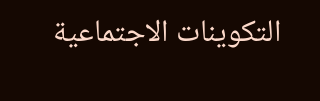التكوينات الاجتماعية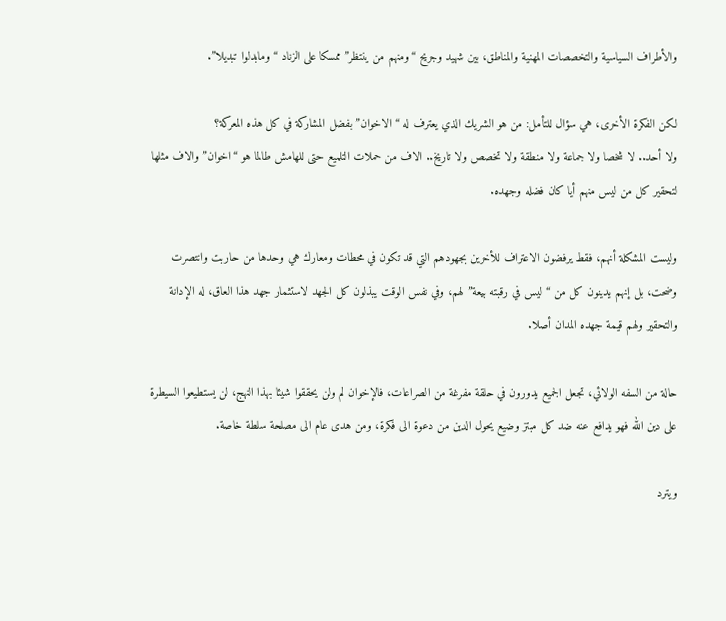والأطراف السياسية والتخصصات المهنية والمناطق، بين شهيد وجريح “ومنهم من ينتظر” ممسكا على الزناد “ومابدلوا تبديلا”.

لكن الفكرة الأخرى، هي سؤال للتأمل: من هو الشريك الذي يعترف له “الاخوان” بفضل المشاركة في كل هذه المعركة؟
ولا أحد.. لا شخصا ولا جماعة ولا منطقة ولا تخصص ولا تاريخ.. الاف من حملات التلميع حتى للهامش طالما هو “اخوان” والاف مثلها لتحقير كل من ليس منهم أيا كان فضله وجهده.

وليست المشكلة أنهم، فقط يرفضون الاعتراف للأخرين بجهودهم التي قد تكون في محطات ومعارك هي وحدها من حاربت وانتصرت وضحت، بل إنهم يدينون كل من “ليس في رقبته بيعة” لهم، وفي نفس الوقت يبذلون كل الجهد لاستثمار جهد هذا العاق، له الإدانة والتحقير ولهم قيمة جهده المدان أصلا.

حالة من السفه الولائي، تجعل الجميع يدورون في حلقة مفرغة من الصراعات، فالإخوان لم ولن يحققوا شيئا بهذا النهج، لن يستطيعوا السيطرة على دين الله فهو يدافع عنه ضد كل مبتز وضيع يحول الدين من دعوة الى فكرة، ومن هدى عام الى مصلحة سلطة خاصة.

ويترد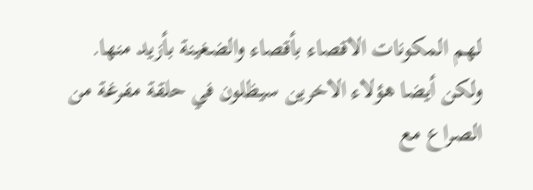لهم المكونات الاقصاء بأقصاء والضغينة بأزيد منها. ولكن أيضا هؤلاء الاخرين سيظلون في حلقة مفرغة من الصراع مع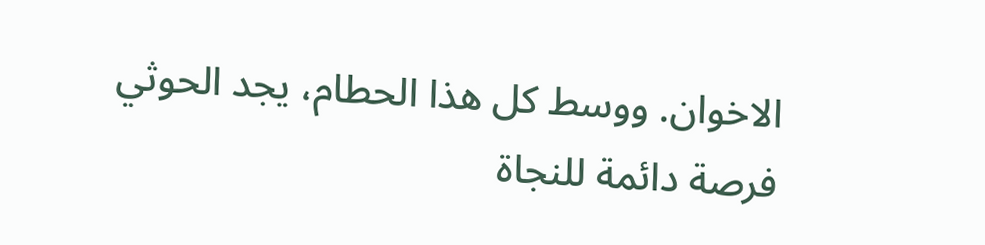الاخوان. ووسط كل هذا الحطام، يجد الحوثي فرصة دائمة للنجاة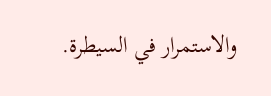والاستمرار في السيطرة.